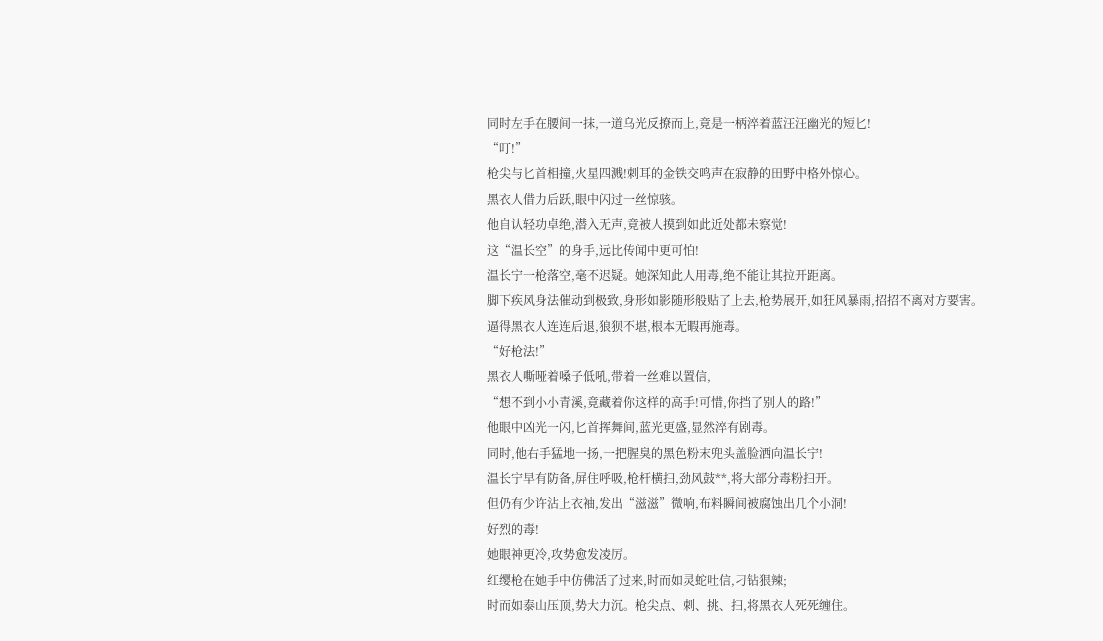同时左手在腰间一抹,一道乌光反撩而上,竟是一柄淬着蓝汪汪幽光的短匕!
“叮!”
枪尖与匕首相撞,火星四溅!刺耳的金铁交鸣声在寂静的田野中格外惊心。
黑衣人借力后跃,眼中闪过一丝惊骇。
他自认轻功卓绝,潜入无声,竟被人摸到如此近处都未察觉!
这“温长空”的身手,远比传闻中更可怕!
温长宁一枪落空,毫不迟疑。她深知此人用毒,绝不能让其拉开距离。
脚下疾风身法催动到极致,身形如影随形般贴了上去,枪势展开,如狂风暴雨,招招不离对方要害。
逼得黑衣人连连后退,狼狈不堪,根本无暇再施毒。
“好枪法!”
黑衣人嘶哑着嗓子低吼,带着一丝难以置信,
“想不到小小青溪,竟藏着你这样的高手!可惜,你挡了别人的路!”
他眼中凶光一闪,匕首挥舞间,蓝光更盛,显然淬有剧毒。
同时,他右手猛地一扬,一把腥臭的黑色粉末兜头盖脸洒向温长宁!
温长宁早有防备,屏住呼吸,枪杆横扫,劲风鼓**,将大部分毒粉扫开。
但仍有少许沾上衣袖,发出“滋滋”微响,布料瞬间被腐蚀出几个小洞!
好烈的毒!
她眼神更冷,攻势愈发凌厉。
红缨枪在她手中仿佛活了过来,时而如灵蛇吐信,刁钻狠辣;
时而如泰山压顶,势大力沉。枪尖点、刺、挑、扫,将黑衣人死死缠住。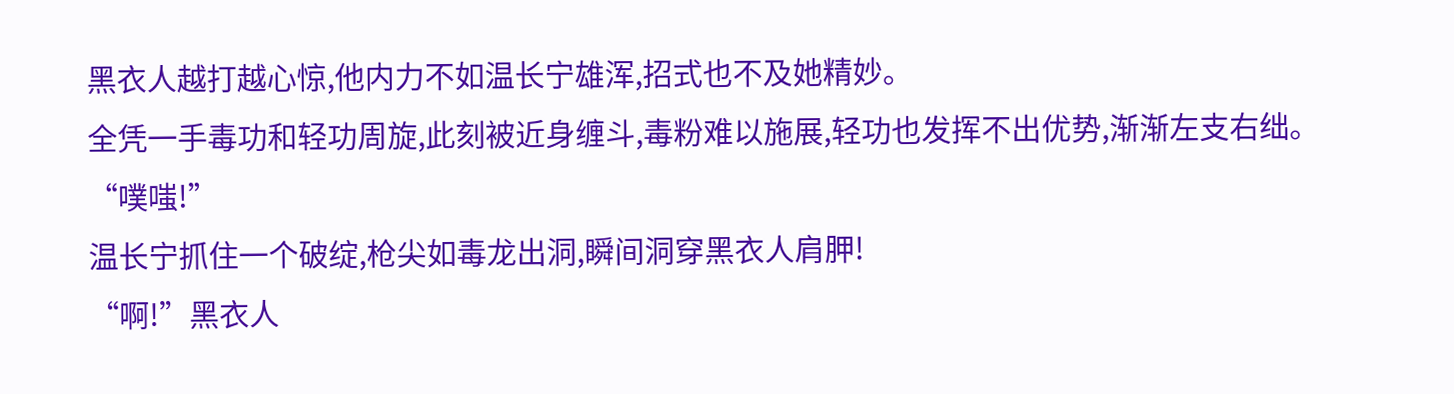黑衣人越打越心惊,他内力不如温长宁雄浑,招式也不及她精妙。
全凭一手毒功和轻功周旋,此刻被近身缠斗,毒粉难以施展,轻功也发挥不出优势,渐渐左支右绌。
“噗嗤!”
温长宁抓住一个破绽,枪尖如毒龙出洞,瞬间洞穿黑衣人肩胛!
“啊!”黑衣人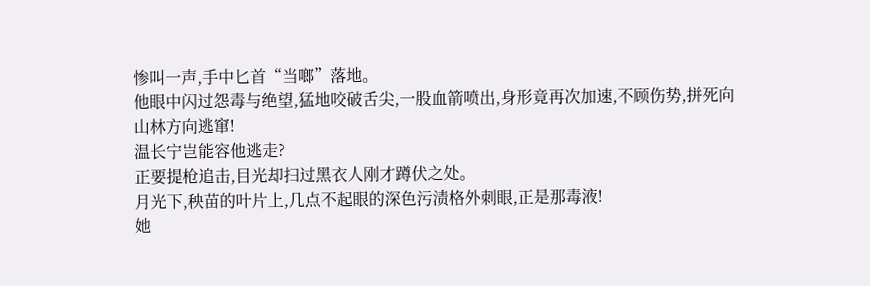惨叫一声,手中匕首“当啷”落地。
他眼中闪过怨毒与绝望,猛地咬破舌尖,一股血箭喷出,身形竟再次加速,不顾伤势,拼死向山林方向逃窜!
温长宁岂能容他逃走?
正要提枪追击,目光却扫过黑衣人刚才蹲伏之处。
月光下,秧苗的叶片上,几点不起眼的深色污渍格外刺眼,正是那毒液!
她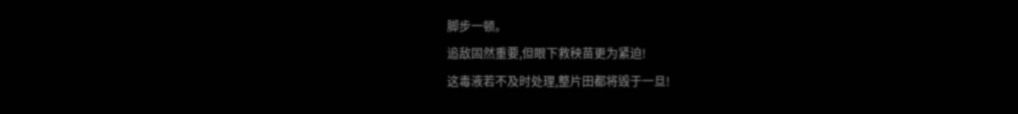脚步一顿。
追敌固然重要,但眼下救秧苗更为紧迫!
这毒液若不及时处理,整片田都将毁于一旦!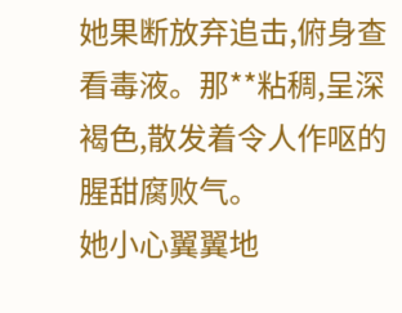她果断放弃追击,俯身查看毒液。那**粘稠,呈深褐色,散发着令人作呕的腥甜腐败气。
她小心翼翼地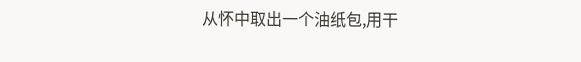从怀中取出一个油纸包,用干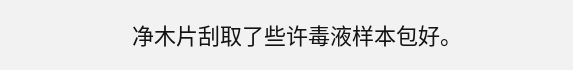净木片刮取了些许毒液样本包好。